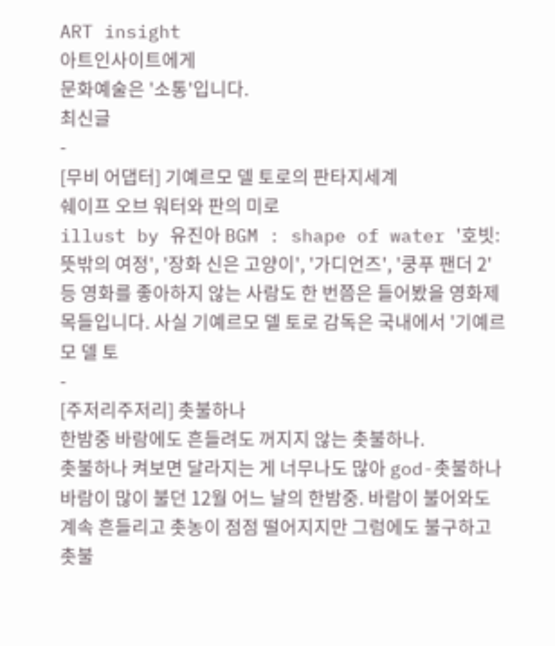ART insight
아트인사이트에게
문화예술은 '소통'입니다.
최신글
-
[무비 어댑터] 기예르모 델 토로의 판타지세계
쉐이프 오브 워터와 판의 미로
illust by 유진아 BGM : shape of water '호빗: 뜻밖의 여정', '장화 신은 고양이', '가디언즈', '쿵푸 팬더 2' 등 영화를 좋아하지 않는 사람도 한 번쯤은 들어봤을 영화제목들입니다. 사실 기예르모 델 토로 감독은 국내에서 '기예르모 델 토
-
[주저리주저리] 촛불하나
한밤중 바람에도 흔들려도 꺼지지 않는 촛불하나.
촛불하나 켜보면 달라지는 게 너무나도 많아 god-촛불하나 바람이 많이 불던 12월 어느 날의 한밤중. 바람이 불어와도 계속 흔들리고 촛농이 점점 떨어지지만 그럼에도 불구하고 촛불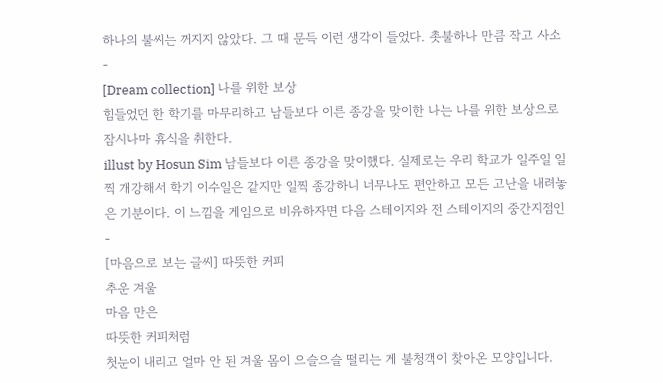하나의 불씨는 꺼지지 않았다. 그 때 문득 이런 생각이 들었다. 촛불하나 만큼 작고 사소
-
[Dream collection] 나를 위한 보상
힘들었던 한 학기를 마무리하고 남들보다 이른 종강을 맞이한 나는 나를 위한 보상으로 잠시나마 휴식을 취한다.
illust by Hosun Sim 남들보다 이른 종강을 맞이했다. 실제로는 우리 학교가 일주일 일찍 개강해서 학기 이수일은 같지만 일찍 종강하니 너무나도 편안하고 모든 고난을 내려놓은 기분이다. 이 느낌을 게임으로 비유하자면 다음 스테이지와 전 스테이지의 중간지점인
-
[마음으로 보는 글씨] 따뜻한 커피
추운 겨울
마음 만은
따뜻한 커피처럼
첫눈이 내리고 얼마 안 된 겨울 몸이 으슬으슬 떨리는 게 불청객이 찾아온 모양입니다.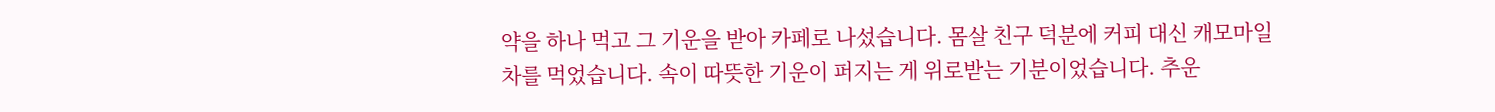약을 하나 먹고 그 기운을 받아 카페로 나섰습니다. 몸살 친구 덕분에 커피 대신 캐모마일 차를 먹었습니다. 속이 따뜻한 기운이 퍼지는 게 위로받는 기분이었습니다. 추운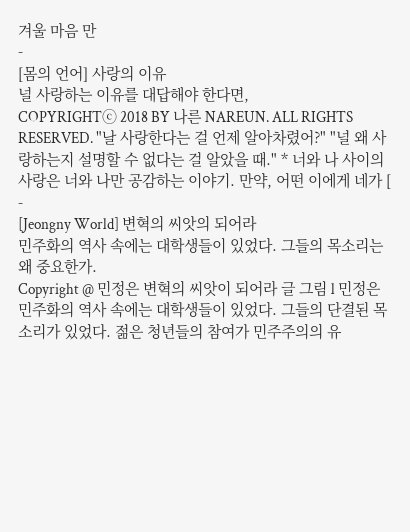겨울 마음 만
-
[몸의 언어] 사랑의 이유
널 사랑하는 이유를 대답해야 한다면,
COPYRIGHTⓒ 2018 BY 나른 NAREUN. ALL RIGHTS RESERVED. "날 사랑한다는 걸 언제 알아차렸어?" "널 왜 사랑하는지 설명할 수 없다는 걸 알았을 때." * 너와 나 사이의 사랑은 너와 나만 공감하는 이야기. 만약, 어떤 이에게 네가 [
-
[Jeongny World] 변혁의 씨앗의 되어라
민주화의 역사 속에는 대학생들이 있었다. 그들의 목소리는 왜 중요한가.
Copyright @ 민정은 변혁의 씨앗이 되어라 글 그림 l 민정은 민주화의 역사 속에는 대학생들이 있었다. 그들의 단결된 목소리가 있었다. 젊은 청년들의 참여가 민주주의의 유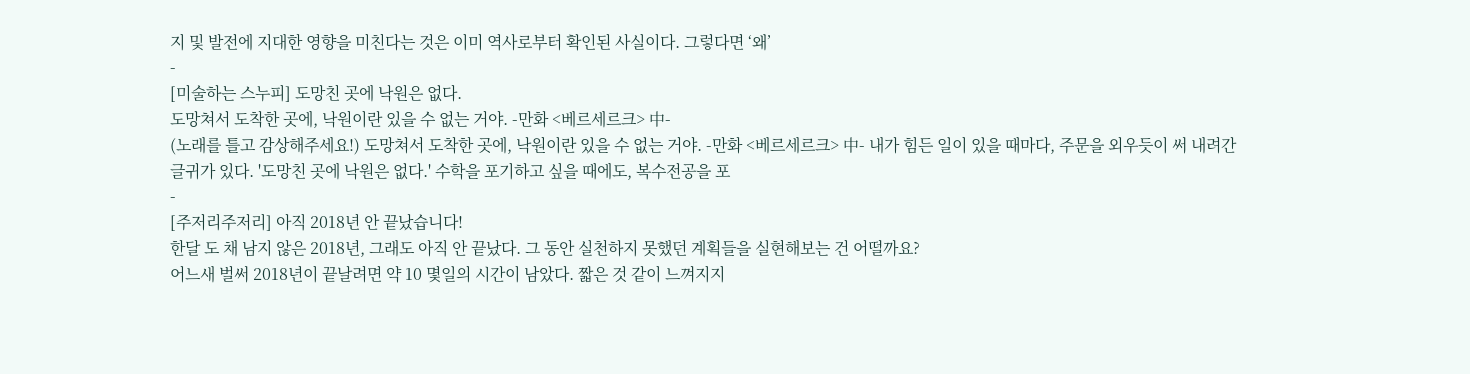지 및 발전에 지대한 영향을 미친다는 것은 이미 역사로부터 확인된 사실이다. 그렇다면 ‘왜’
-
[미술하는 스누피] 도망친 곳에 낙원은 없다.
도망쳐서 도착한 곳에, 낙원이란 있을 수 없는 거야. -만화 <베르세르크> 中-
(노래를 틀고 감상해주세요!) 도망쳐서 도착한 곳에, 낙원이란 있을 수 없는 거야. -만화 <베르세르크> 中- 내가 힘든 일이 있을 때마다, 주문을 외우듯이 써 내려간 글귀가 있다. '도망친 곳에 낙원은 없다.' 수학을 포기하고 싶을 때에도, 복수전공을 포
-
[주저리주저리] 아직 2018년 안 끝났습니다!
한달 도 채 남지 않은 2018년, 그래도 아직 안 끝났다. 그 동안 실천하지 못했던 계획들을 실현해보는 건 어떨까요?
어느새 벌써 2018년이 끝날려면 약 10 몇일의 시간이 남았다. 짧은 것 같이 느껴지지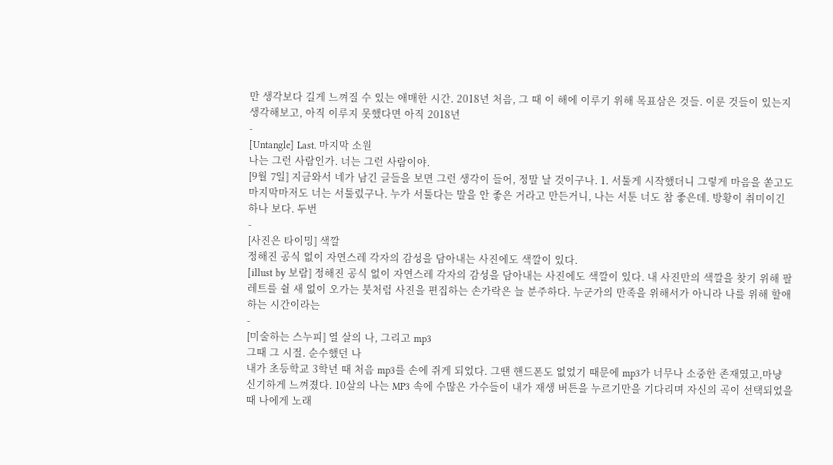만 생각보다 길게 느껴질 수 있는 애매한 시간. 2018년 처음, 그 때 이 해에 이루기 위해 목표삼은 것들. 이룬 것들이 있는지 생각해보고, 아직 이루지 못했다면 아직 2018년
-
[Untangle] Last. 마지막 소원
나는 그런 사람인가. 너는 그런 사람이야.
[9월 7일] 지금와서 네가 남긴 글들을 보면 그런 생각이 들어, 정말 날 것이구나. 1. 서툴게 시작했더니 그렇게 마음을 쏟고도 마지막마저도 너는 서툴렀구나. 누가 서툴다는 말을 안 좋은 거라고 만든거니, 나는 서툰 너도 참 좋은데. 방황이 취미이긴 하나 보다. 두번
-
[사진은 타이밍] 색깔
정해진 공식 없이 자연스레 각자의 감성을 담아내는 사진에도 색깔이 있다.
[illust by 보람] 정해진 공식 없이 자연스레 각자의 감성을 담아내는 사진에도 색깔이 있다. 내 사진만의 색깔을 찾기 위해 팔레트를 쉴 새 없이 오가는 붓처럼 사진을 편집하는 손가락은 늘 분주하다. 누군가의 만족을 위해서가 아니라 나를 위해 할애하는 시간이라는
-
[미술하는 스누피] 열 살의 나, 그리고 mp3
그때 그 시절. 순수했던 나
내가 초등학교 3학년 때 처음 mp3를 손에 쥐게 되었다. 그땐 핸드폰도 없었기 때문에 mp3가 너무나 소중한 존재였고,마냥 신기하게 느껴졌다. 10살의 나는 MP3 속에 수많은 가수들이 내가 재생 버튼을 누르기만을 기다리며 자신의 곡이 선택되었을 때 나에게 노래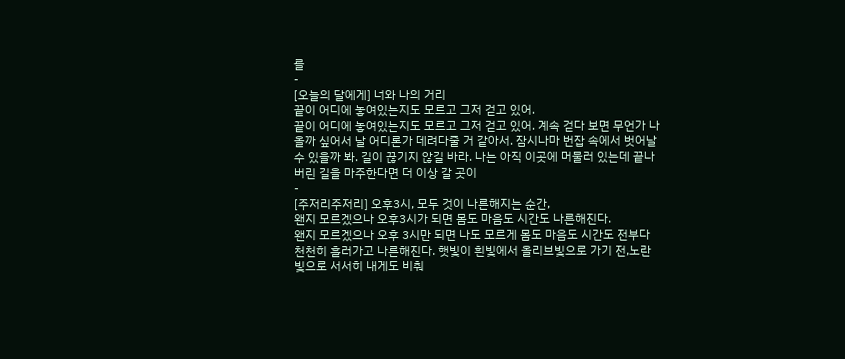를
-
[오늘의 달에게] 너와 나의 거리
끝이 어디에 놓여있는지도 모르고 그저 걷고 있어.
끝이 어디에 놓여있는지도 모르고 그저 걷고 있어. 계속 걷다 보면 무언가 나올까 싶어서 날 어디론가 데려다줄 거 같아서. 잠시나마 번잡 속에서 벗어날 수 있을까 봐. 길이 끊기지 않길 바라. 나는 아직 이곳에 머물러 있는데 끝나버린 길을 마주한다면 더 이상 갈 곳이
-
[주저리주저리] 오후3시, 모두 것이 나른해지는 순간,
왠지 모르겠으나 오후3시가 되면 몸도 마음도 시간도 나른해진다.
왠지 모르겠으나 오후 3시만 되면 나도 모르게 몸도 마음도 시간도 전부다 천천히 흘러가고 나른해진다. 햇빛이 흰빛에서 올리브빛으로 가기 전,노란 빛으로 서서히 내게도 비춰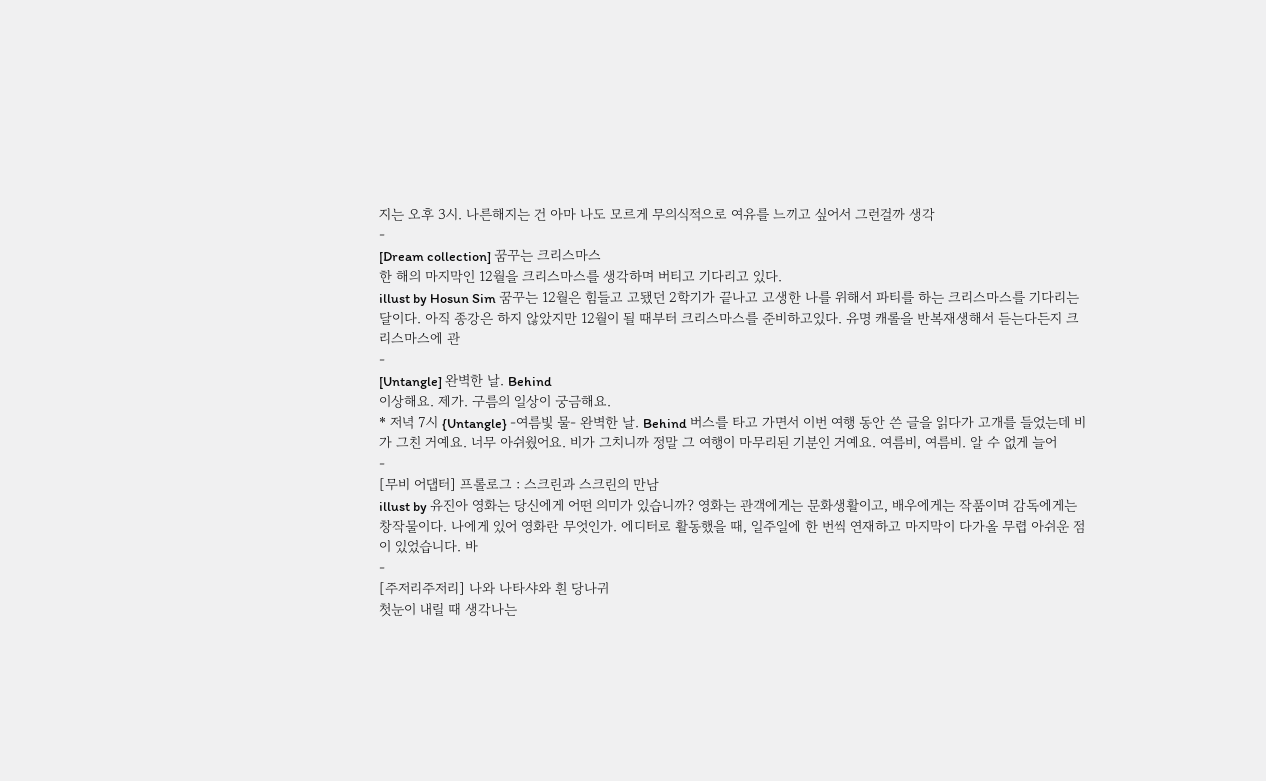지는 오후 3시. 나른해지는 건 아마 나도 모르게 무의식적으로 여유를 느끼고 싶어서 그런걸까 생각
-
[Dream collection] 꿈꾸는 크리스마스
한 해의 마지막인 12월을 크리스마스를 생각하며 버티고 기다리고 있다.
illust by Hosun Sim 꿈꾸는 12월은 힘들고 고됐던 2학기가 끝나고 고생한 나를 위해서 파티를 하는 크리스마스를 기다리는 달이다. 아직 종강은 하지 않았지만 12월이 될 때부터 크리스마스를 준비하고있다. 유명 캐롤을 반복재생해서 듣는다든지 크리스마스에 관
-
[Untangle] 완벽한 날. Behind
이상해요. 제가. 구름의 일상이 궁금해요.
* 저녁 7시 {Untangle} -여름빛 물- 완벽한 날. Behind 버스를 타고 가면서 이번 여행 동안 쓴 글을 읽다가 고개를 들었는데 비가 그친 거예요. 너무 아쉬웠어요. 비가 그치니까 정말 그 여행이 마무리된 기분인 거예요. 여름비, 여름비. 알 수 없게 늘어
-
[무비 어댑터] 프롤로그 : 스크린과 스크린의 만남
illust by 유진아 영화는 당신에게 어떤 의미가 있습니까? 영화는 관객에게는 문화생활이고, 배우에게는 작품이며 감독에게는 창작물이다. 나에게 있어 영화란 무엇인가. 에디터로 활동했을 때, 일주일에 한 번씩 연재하고 마지막이 다가올 무렵 아쉬운 점이 있었습니다. 바
-
[주저리주저리] 나와 나타샤와 흰 당나귀
첫눈이 내릴 때 생각나는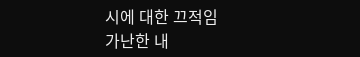시에 대한 끄적임
가난한 내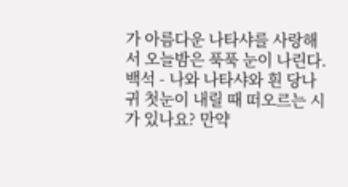가 아름다운 나타샤를 사랑해서 오늘밤은 푹푹 눈이 나린다. 백석 - 나와 나타샤와 흰 당나귀 첫눈이 내릴 때 떠오르는 시가 있나요? 만약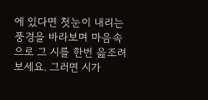에 있다면 첫눈이 내리는 풍경을 바라보며 마음속으로 그 시를 한번 읊조려보세요. 그러면 시가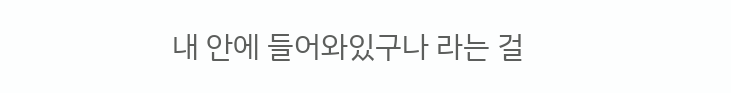내 안에 들어와있구나 라는 걸